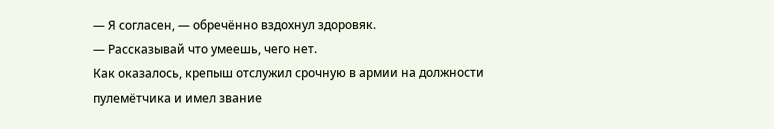— Я согласен, — обречённо вздохнул здоровяк.
— Рассказывай что умеешь, чего нет.
Как оказалось, крепыш отслужил срочную в армии на должности пулемётчика и имел звание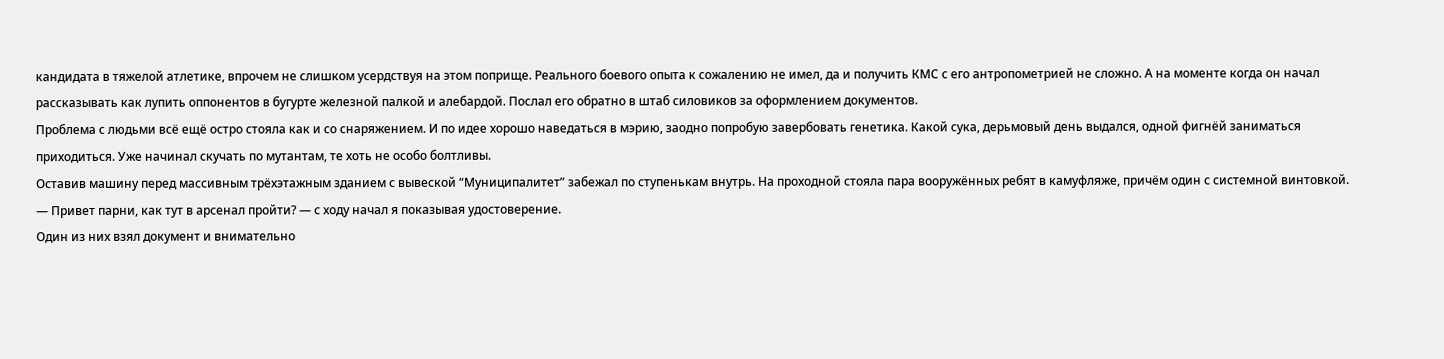кандидата в тяжелой атлетике, впрочем не слишком усердствуя на этом поприще. Реального боевого опыта к сожалению не имел, да и получить КМС с его антропометрией не сложно. А на моменте когда он начал рассказывать как лупить оппонентов в бугурте железной палкой и алебардой. Послал его обратно в штаб силовиков за оформлением документов.
Проблема с людьми всё ещё остро стояла как и со снаряжением. И по идее хорошо наведаться в мэрию, заодно попробую завербовать генетика. Какой сука, дерьмовый день выдался, одной фигнёй заниматься приходиться. Уже начинал скучать по мутантам, те хоть не особо болтливы.
Оставив машину перед массивным трёхэтажным зданием с вывеской “Муниципалитет” забежал по ступенькам внутрь. На проходной стояла пара вооружённых ребят в камуфляже, причём один с системной винтовкой.
— Привет парни, как тут в арсенал пройти? — с ходу начал я показывая удостоверение.
Один из них взял документ и внимательно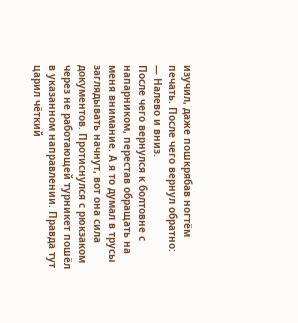изучил, даже пошкрябав ногтём печать. После чего вернул обратно:
— Налево и вниз.
После чего вернулся к болтовне с напарником, перестав обращать на меня внимание. А я то думал в трусы заглядывать начнут, вот она сила документов. Протиснулся с рюкзаком через не работающей турникет пошёл в указанном направлении. Правда тут царил чёткий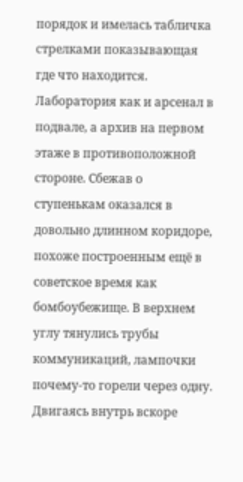порядок и имелась табличка стрелками показывающая где что находится. Лаборатория как и арсенал в подвале, а архив на первом этаже в противоположной стороне. Сбежав о ступенькам оказался в довольно длинном коридоре, похоже построенным ещё в советское время как бомбоубежище. В верхнем углу тянулись трубы коммуникаций, лампочки почему-то горели через одну. Двигаясь внутрь вскоре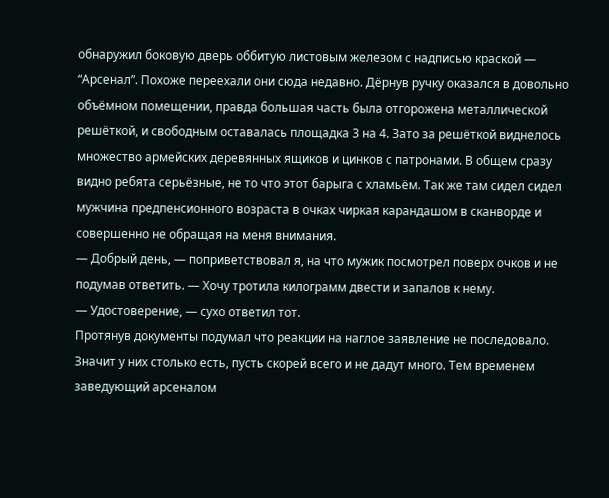обнаружил боковую дверь оббитую листовым железом с надписью краской — “Арсенал”. Похоже переехали они сюда недавно. Дёрнув ручку оказался в довольно объёмном помещении, правда большая часть была отгорожена металлической решёткой, и свободным оставалась площадка 3 на 4. Зато за решёткой виднелось множество армейских деревянных ящиков и цинков с патронами. В общем сразу видно ребята серьёзные, не то что этот барыга с хламьём. Так же там сидел сидел мужчина предпенсионного возраста в очках чиркая карандашом в сканворде и совершенно не обращая на меня внимания.
— Добрый день, — поприветствовал я, на что мужик посмотрел поверх очков и не подумав ответить. — Хочу тротила килограмм двести и запалов к нему.
— Удостоверение, — сухо ответил тот.
Протянув документы подумал что реакции на наглое заявление не последовало. Значит у них столько есть, пусть скорей всего и не дадут много. Тем временем заведующий арсеналом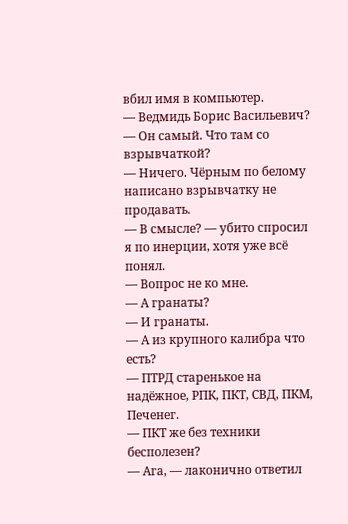вбил имя в компьютер.
— Ведмидь Борис Васильевич?
— Он самый. Что там со взрывчаткой?
— Ничего. Чёрным по белому написано взрывчатку не продавать.
— В смысле? — убито спросил я по инерции, хотя уже всё понял.
— Вопрос не ко мне.
— А гранаты?
— И гранаты.
— А из крупного калибра что есть?
— ПТРД старенькое на надёжное, РПК, ПКТ, СВД, ПКМ, Печенег.
— ПКТ же без техники бесполезен?
— Ага, — лаконично ответил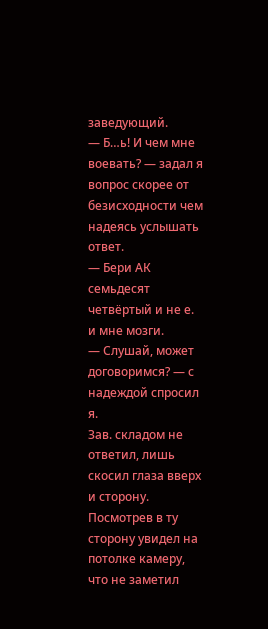заведующий.
— Б…ь! И чем мне воевать? — задал я вопрос скорее от безисходности чем надеясь услышать ответ.
— Бери АК семьдесят четвёртый и не е. и мне мозги.
— Слушай, может договоримся? — с надеждой спросил я.
Зав. складом не ответил, лишь скосил глаза вверх и сторону. Посмотрев в ту сторону увидел на потолке камеру, что не заметил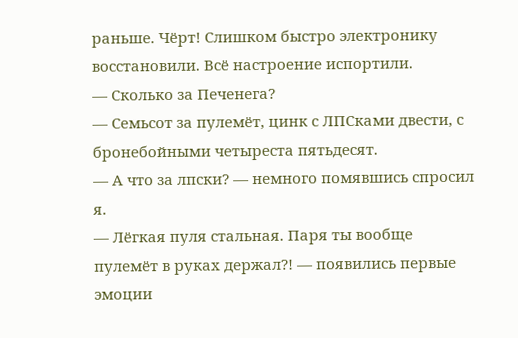раньше. Чёрт! Слишком быстро электронику восстановили. Всё настроение испортили.
— Сколько за Печенега?
— Семьсот за пулемёт, цинк с ЛПСками двести, с бронебойными четыреста пятьдесят.
— А что за лпски? — немного помявшись спросил я.
— Лёгкая пуля стальная. Паря ты вообще пулемёт в руках держал?! — появились первые эмоции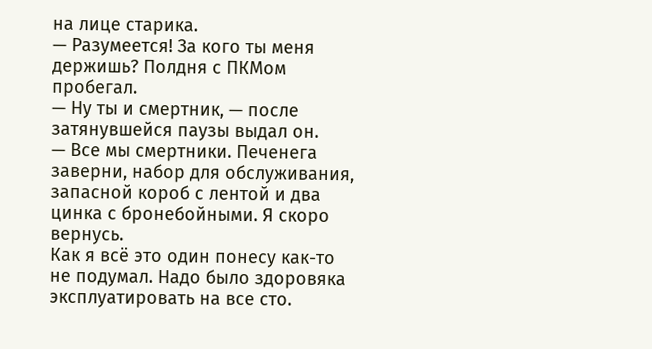на лице старика.
— Разумеется! За кого ты меня держишь? Полдня с ПКМом пробегал.
— Ну ты и смертник, — после затянувшейся паузы выдал он.
— Все мы смертники. Печенега заверни, набор для обслуживания, запасной короб с лентой и два цинка с бронебойными. Я скоро вернусь.
Как я всё это один понесу как-то не подумал. Надо было здоровяка эксплуатировать на все сто.